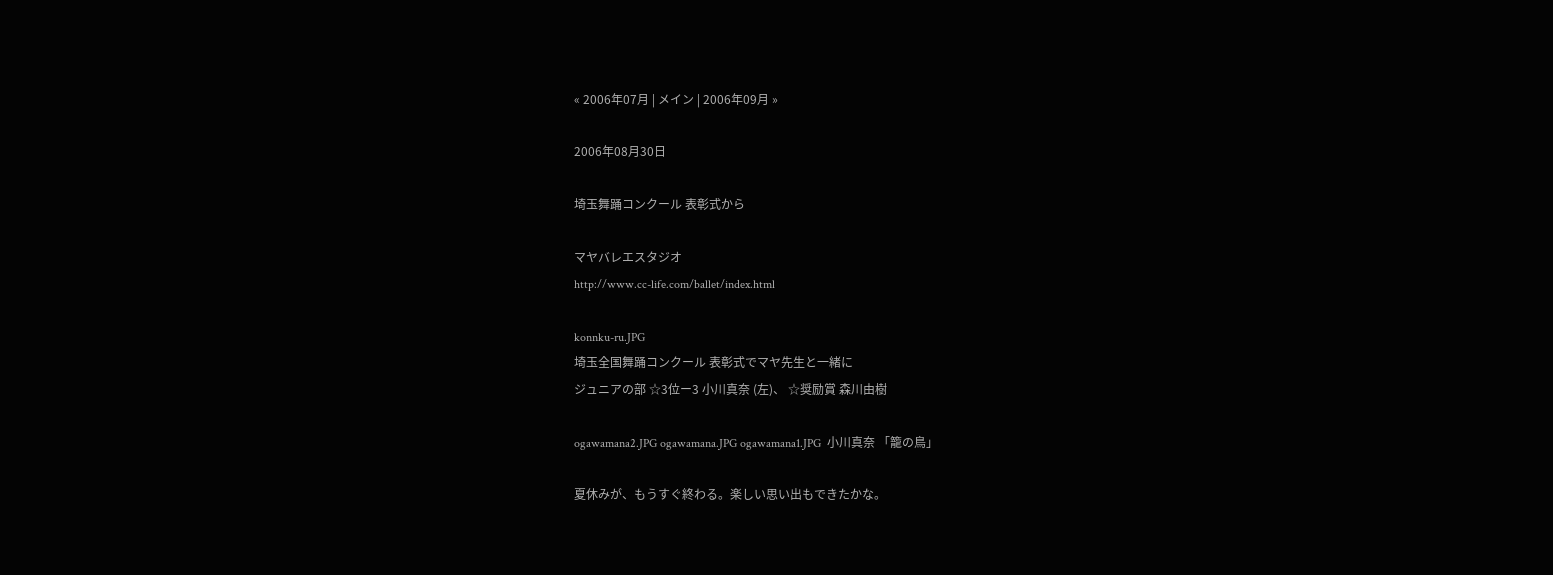« 2006年07月 | メイン | 2006年09月 »

2006年08月30日

埼玉舞踊コンクール 表彰式から

マヤバレエスタジオ
http://www.cc-life.com/ballet/index.html

konnku-ru.JPG
埼玉全国舞踊コンクール 表彰式でマヤ先生と一緒に
ジュニアの部 ☆3位ー3 小川真奈 (左)、 ☆奨励賞 森川由樹

ogawamana2.JPG ogawamana.JPG ogawamana1.JPG  小川真奈 「籠の鳥」

夏休みが、もうすぐ終わる。楽しい思い出もできたかな。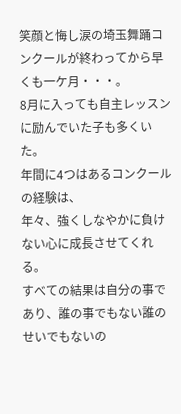笑顔と悔し涙の埼玉舞踊コンクールが終わってから早くも一ケ月・・・。
8月に入っても自主レッスンに励んでいた子も多くいた。
年間に4つはあるコンクールの経験は、
年々、強くしなやかに負けない心に成長させてくれる。
すべての結果は自分の事であり、誰の事でもない誰のせいでもないの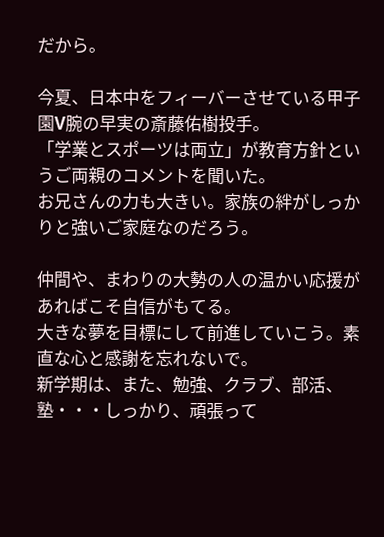だから。

今夏、日本中をフィーバーさせている甲子園V腕の早実の斎藤佑樹投手。
「学業とスポーツは両立」が教育方針というご両親のコメントを聞いた。
お兄さんの力も大きい。家族の絆がしっかりと強いご家庭なのだろう。

仲間や、まわりの大勢の人の温かい応援があればこそ自信がもてる。
大きな夢を目標にして前進していこう。素直な心と感謝を忘れないで。
新学期は、また、勉強、クラブ、部活、塾・・・しっかり、頑張って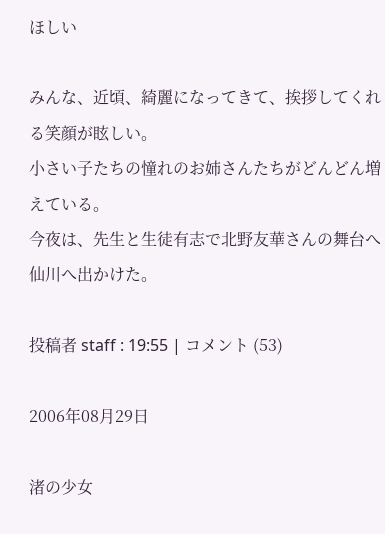ほしい

みんな、近頃、綺麗になってきて、挨拶してくれる笑顔が眩しい。
小さい子たちの憧れのお姉さんたちがどんどん増えている。
今夜は、先生と生徒有志で北野友華さんの舞台へ仙川へ出かけた。

投稿者 staff : 19:55 | コメント (53)

2006年08月29日

渚の少女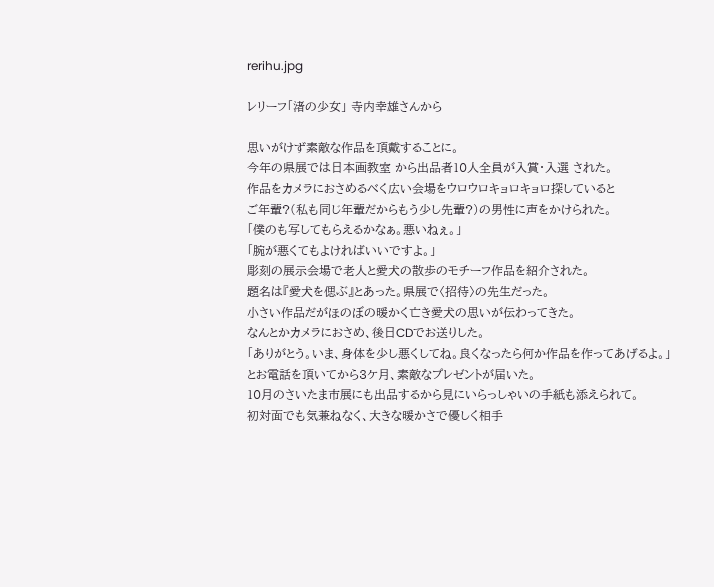rerihu.jpg

レリーフ「渚の少女」 寺内幸雄さんから

思いがけず素敵な作品を頂戴することに。
今年の県展では日本画教室 から出品者10人全員が入賞・入選 された。
作品をカメラにおさめるべく広い会場をウロウロキョロキョロ探していると
ご年輩?(私も同じ年輩だからもう少し先輩?)の男性に声をかけられた。
「僕のも写してもらえるかなぁ。悪いねぇ。」
「腕が悪くてもよければいいですよ。」
彫刻の展示会場で老人と愛犬の散歩のモチーフ作品を紹介された。
題名は『愛犬を偲ぶ』とあった。県展で〈招待〉の先生だった。
小さい作品だがほのぼの暖かく亡き愛犬の思いが伝わってきた。
なんとかカメラにおさめ、後日CDでお送りした。
「ありがとう。いま、身体を少し悪くしてね。良くなったら何か作品を作ってあげるよ。」
とお電話を頂いてから3ケ月、素敵なプレゼントが届いた。
10月のさいたま市展にも出品するから見にいらっしゃいの手紙も添えられて。
初対面でも気兼ねなく、大きな暖かさで優しく相手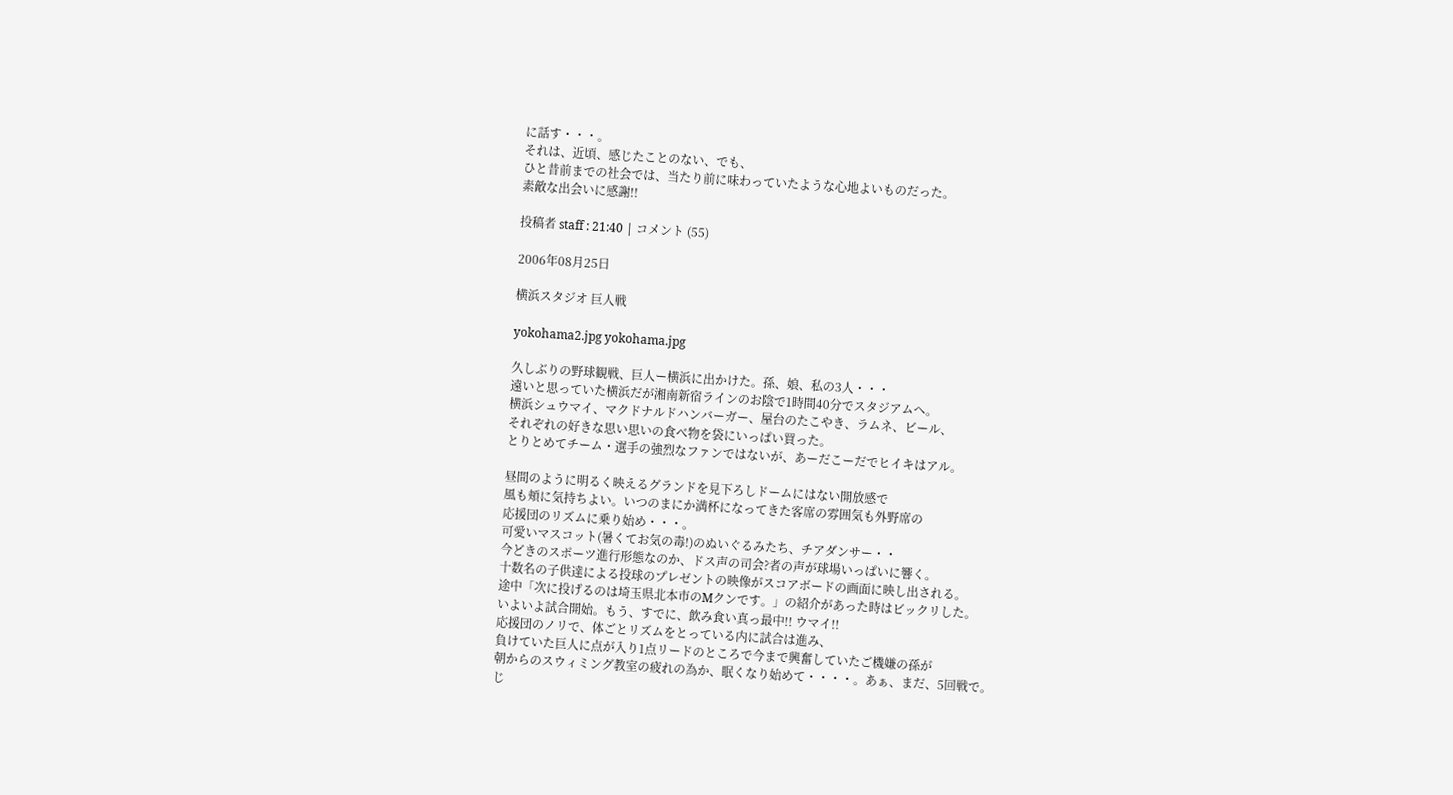に話す・・・。
それは、近頃、感じたことのない、でも、
ひと昔前までの社会では、当たり前に味わっていたような心地よいものだった。
素敵な出会いに感謝!!

投稿者 staff : 21:40 | コメント (55)

2006年08月25日

横浜スタジオ 巨人戦

yokohama2.jpg yokohama.jpg

久しぶりの野球観戦、巨人ー横浜に出かけた。孫、娘、私の3人・・・
遠いと思っていた横浜だが湘南新宿ラインのお陰で1時間40分でスタジアムへ。
横浜シュウマイ、マクドナルドハンバーガー、屋台のたこやき、ラムネ、ビール、
それぞれの好きな思い思いの食べ物を袋にいっぱい買った。
とりとめてチーム・選手の強烈なファンではないが、あーだこーだでヒイキはアル。

昼間のように明るく映えるグランドを見下ろしドームにはない開放感で
風も頬に気持ちよい。いつのまにか満杯になってきた客席の雰囲気も外野席の
応援団のリズムに乗り始め・・・。
可愛いマスコット(暑くてお気の毒!)のぬいぐるみたち、チアダンサー・・
今どきのスポーツ進行形態なのか、ドス声の司会?者の声が球場いっぱいに響く。
十数名の子供達による投球のプレゼントの映像がスコアボードの画面に映し出される。
途中「次に投げるのは埼玉県北本市のMクンです。」の紹介があった時はビックリした。
いよいよ試合開始。もう、すでに、飲み食い真っ最中!! ウマイ!!
応援団のノリで、体ごとリズムをとっている内に試合は進み、
負けていた巨人に点が入り1点リードのところで今まで興奮していたご機嫌の孫が
朝からのスウィミング教室の疲れの為か、眠くなり始めて・・・・。あぁ、まだ、5回戦で。
じ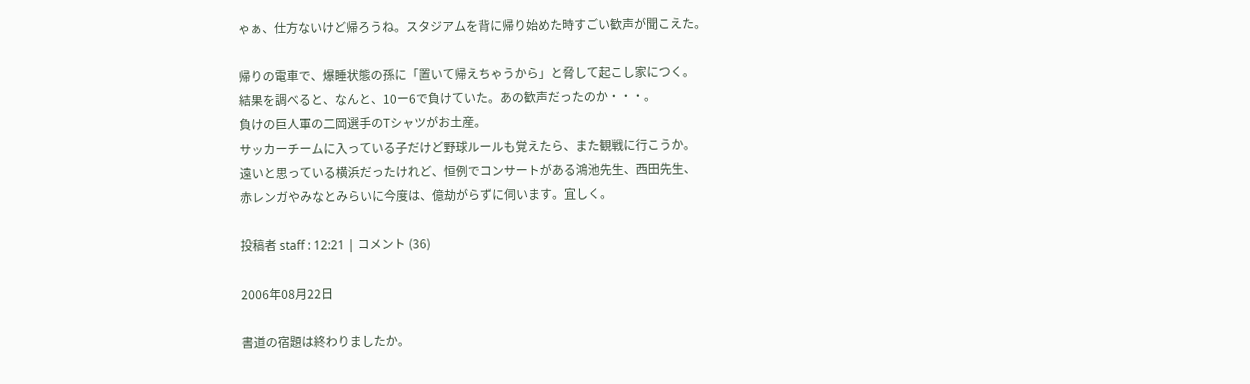ゃぁ、仕方ないけど帰ろうね。スタジアムを背に帰り始めた時すごい歓声が聞こえた。

帰りの電車で、爆睡状態の孫に「置いて帰えちゃうから」と脅して起こし家につく。
結果を調べると、なんと、10ー6で負けていた。あの歓声だったのか・・・。
負けの巨人軍の二岡選手のTシャツがお土産。
サッカーチームに入っている子だけど野球ルールも覚えたら、また観戦に行こうか。
遠いと思っている横浜だったけれど、恒例でコンサートがある鴻池先生、西田先生、
赤レンガやみなとみらいに今度は、億劫がらずに伺います。宜しく。

投稿者 staff : 12:21 | コメント (36)

2006年08月22日

書道の宿題は終わりましたか。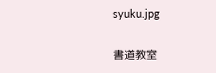syuku.jpg

書道教室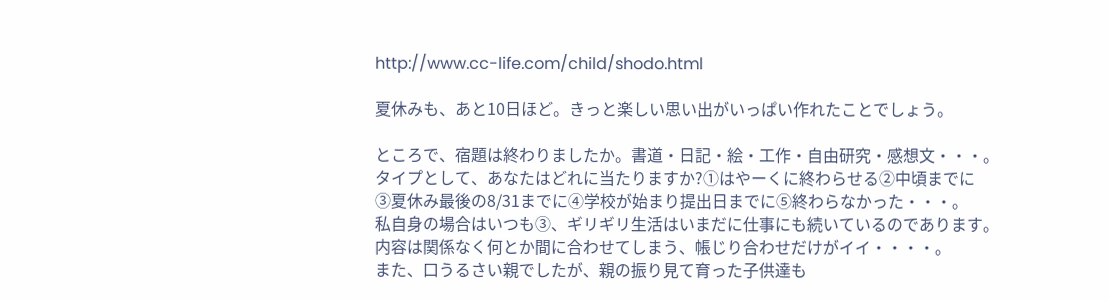http://www.cc-life.com/child/shodo.html

夏休みも、あと10日ほど。きっと楽しい思い出がいっぱい作れたことでしょう。

ところで、宿題は終わりましたか。書道・日記・絵・工作・自由研究・感想文・・・。
タイプとして、あなたはどれに当たりますか?①はやーくに終わらせる②中頃までに
③夏休み最後の8/31までに④学校が始まり提出日までに⑤終わらなかった・・・。
私自身の場合はいつも③、ギリギリ生活はいまだに仕事にも続いているのであります。
内容は関係なく何とか間に合わせてしまう、帳じり合わせだけがイイ・・・・。
また、口うるさい親でしたが、親の振り見て育った子供達も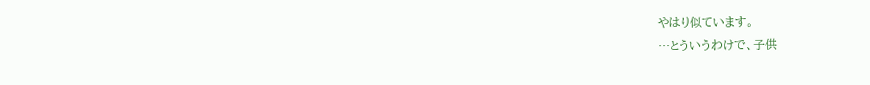やはり似ています。
…とういうわけで、子供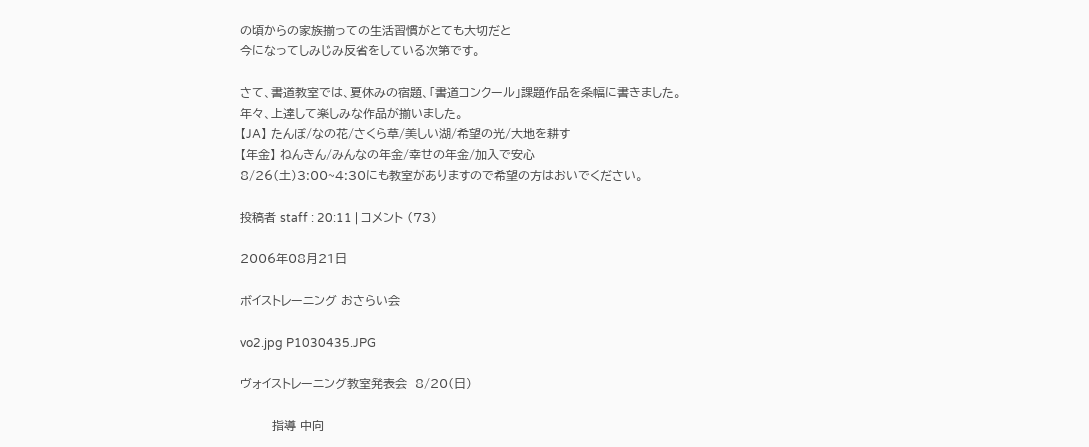の頃からの家族揃っての生活習慣がとても大切だと
今になってしみじみ反省をしている次第です。

さて、書道教室では、夏休みの宿題、「書道コンクール」課題作品を条幅に書きました。
年々、上達して楽しみな作品が揃いました。
【JA】 たんぼ/なの花/さくら草/美しい湖/希望の光/大地を耕す
【年金】 ねんきん/みんなの年金/幸せの年金/加入で安心
8/26(土)3:00~4:30にも教室がありますので希望の方はおいでください。

投稿者 staff : 20:11 | コメント (73)

2006年08月21日

ボイストレーニング おさらい会

vo2.jpg P1030435.JPG

ヴォイストレーニング教室発表会  8/20(日)

        指導 中向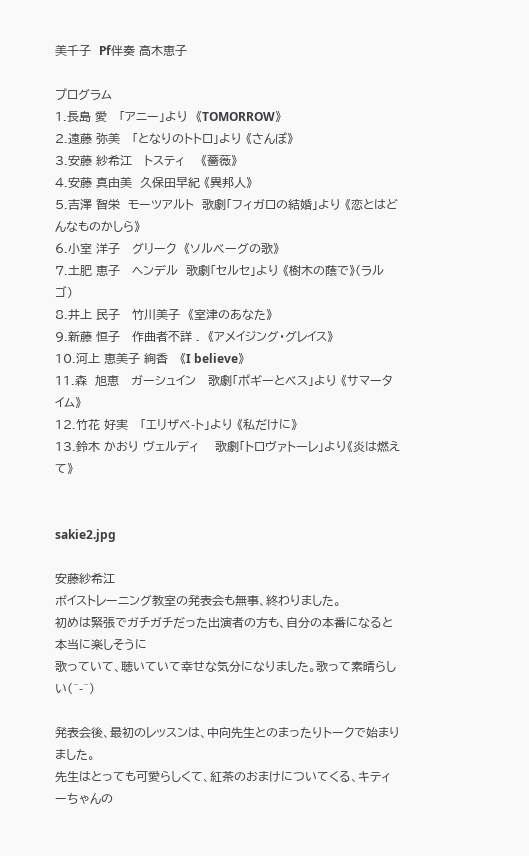美千子  Pf伴奏 高木恵子

プログラム
1.長島 愛   「アニー」より  《TOMORROW》
2.遠藤 弥美   「となりのトトロ」より 《さんぽ》
3.安藤 紗希江   トスティ    《薔薇》
4.安藤 真由美  久保田早紀 《異邦人》
5.吉澤 智栄  モーツアルト  歌劇「フィガロの結婚」より 《恋とはどんなものかしら》
6.小室 洋子   グリーク  《ソルベーグの歌》
7.土肥 恵子   ヘンデル  歌劇「セルセ」より 《樹木の蔭で》(ラルゴ)
8.井上 民子   竹川美子  《室津のあなた》
9.新藤 恒子   作曲者不詳 .  《アメイジング・グレイス》
10.河上 恵美子 絢香   《I believe》
11.森  旭恵   ガーシュイン   歌劇「ポギーとベス」より 《サマータイム》
12.竹花 好実   「エリザベ-ト」より 《私だけに》
13.鈴木 かおり ヴェルディ    歌劇「トロヴァトーレ」より《炎は燃えて》


sakie2.jpg

安藤紗希江
ボイストレーニング教室の発表会も無事、終わりました。
初めは緊張でガチガチだった出演者の方も、自分の本番になると本当に楽しそうに
歌っていて、聴いていて幸せな気分になりました。歌って素晴らしい(^-^)

発表会後、最初のレッスンは、中向先生とのまったりトークで始まりました。
先生はとっても可愛らしくて、紅茶のおまけについてくる、キティーちゃんの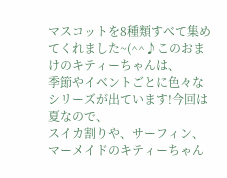マスコットを8種類すべて集めてくれました~(^^♪このおまけのキティーちゃんは、
季節やイベントごとに色々なシリーズが出ています!今回は夏なので、
スイカ割りや、サーフィン、マーメイドのキティーちゃん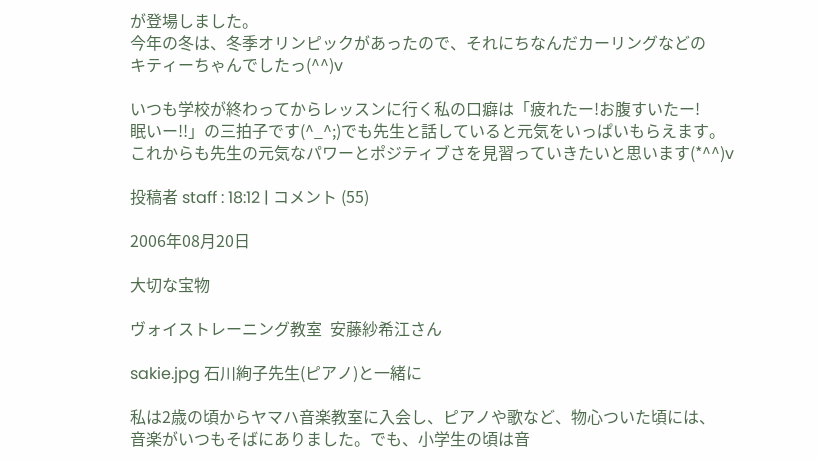が登場しました。
今年の冬は、冬季オリンピックがあったので、それにちなんだカーリングなどの
キティーちゃんでしたっ(^^)v

いつも学校が終わってからレッスンに行く私の口癖は「疲れたー!お腹すいたー!
眠いー!!」の三拍子です(^_^;)でも先生と話していると元気をいっぱいもらえます。
これからも先生の元気なパワーとポジティブさを見習っていきたいと思います(*^^)v

投稿者 staff : 18:12 | コメント (55)

2006年08月20日

大切な宝物

ヴォイストレーニング教室  安藤紗希江さん

sakie.jpg 石川絢子先生(ピアノ)と一緒に

私は2歳の頃からヤマハ音楽教室に入会し、ピアノや歌など、物心ついた頃には、
音楽がいつもそばにありました。でも、小学生の頃は音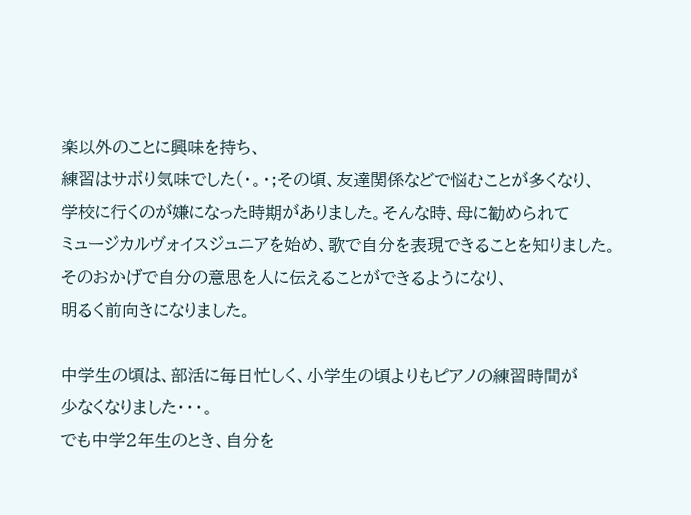楽以外のことに興味を持ち、
練習はサボり気味でした(・。・;その頃、友達関係などで悩むことが多くなり、
学校に行くのが嫌になった時期がありました。そんな時、母に勧められて
ミュージカルヴォイスジュニアを始め、歌で自分を表現できることを知りました。
そのおかげで自分の意思を人に伝えることができるようになり、
明るく前向きになりました。

中学生の頃は、部活に毎日忙しく、小学生の頃よりもピアノの練習時間が
少なくなりました・・・。
でも中学2年生のとき、自分を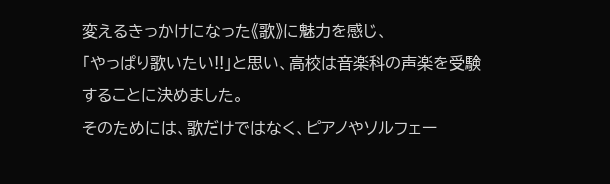変えるきっかけになった《歌》に魅力を感じ、
「やっぱり歌いたい!!」と思い、高校は音楽科の声楽を受験することに決めました。
そのためには、歌だけではなく、ピアノやソルフェー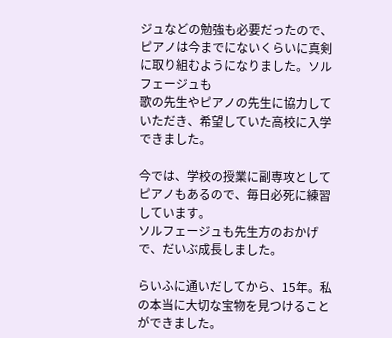ジュなどの勉強も必要だったので、
ピアノは今までにないくらいに真剣に取り組むようになりました。ソルフェージュも
歌の先生やピアノの先生に協力していただき、希望していた高校に入学できました。

今では、学校の授業に副専攻としてピアノもあるので、毎日必死に練習しています。
ソルフェージュも先生方のおかげで、だいぶ成長しました。

らいふに通いだしてから、15年。私の本当に大切な宝物を見つけることができました。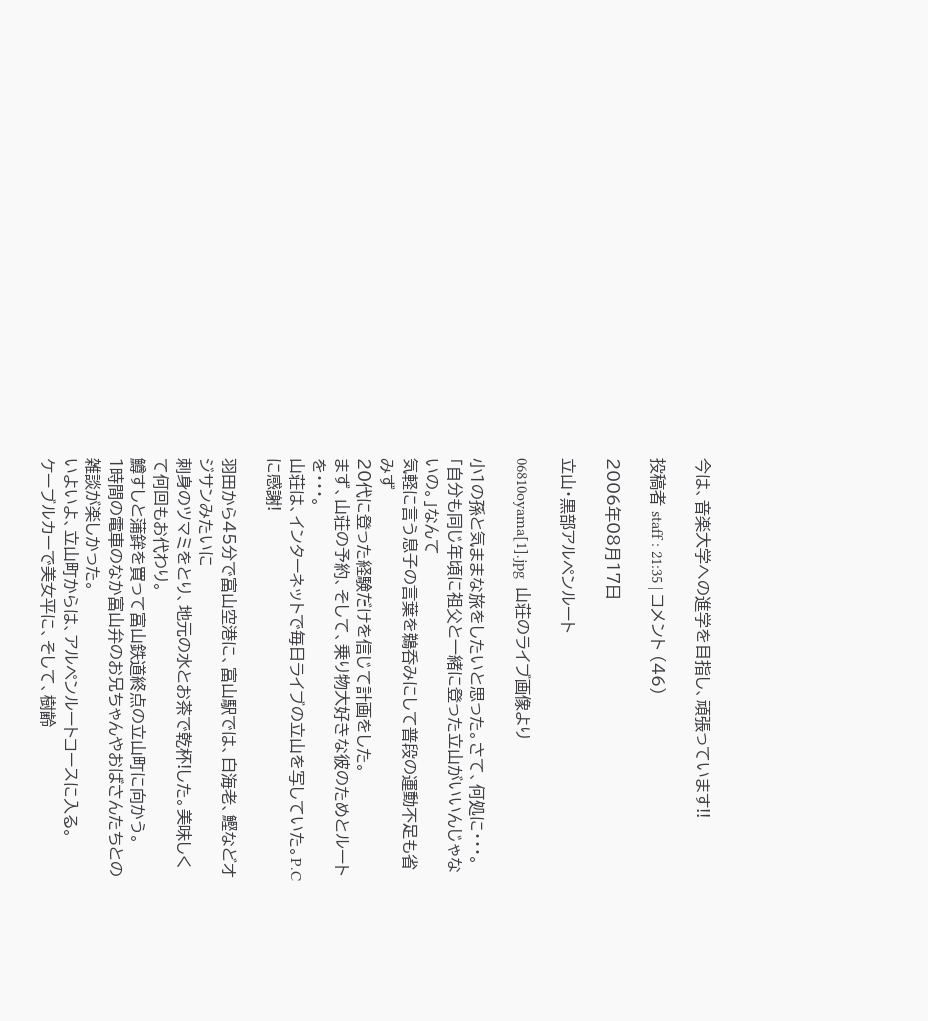今は、音楽大学への進学を目指し、頑張っています!!

投稿者 staff : 21:35 | コメント (46)

2006年08月17日

立山・黒部アルペンルート

06810oyama[1].jpg  山荘のライブ画像より

小1の孫と気ままな旅をしたいと思った。さて、何処に・・・。
「自分も同じ年頃に祖父と一緒に登った立山がいいんじゃないの。」なんて
気軽に言う息子の言葉を鵜呑みにして普段の運動不足も省みず
20代に登った経験だけを信じて計画をした。
まず、山荘の予約、そして、乗り物大好きな彼のためとルートを・・・。
山荘は、インターネットで毎日ライブの立山を写していた。P.Cに感謝!

羽田から45分で富山空港に、富山駅では、白海老、鰹などオジサンみたいに
刺身のツマミをとり、地元の水とお茶で乾杯!した。美味しくて何回もお代わり。
鱒すしと蒲鉾を買って富山鉄道終点の立山町に向かう。
1時間の電車のなか富山弁のお兄ちゃんやおばさんたちとの雑談が楽しかった。
いよいよ、立山町からは、アルペンルートコースに入る。
ケーブルカーで美女平に、そして、樹齢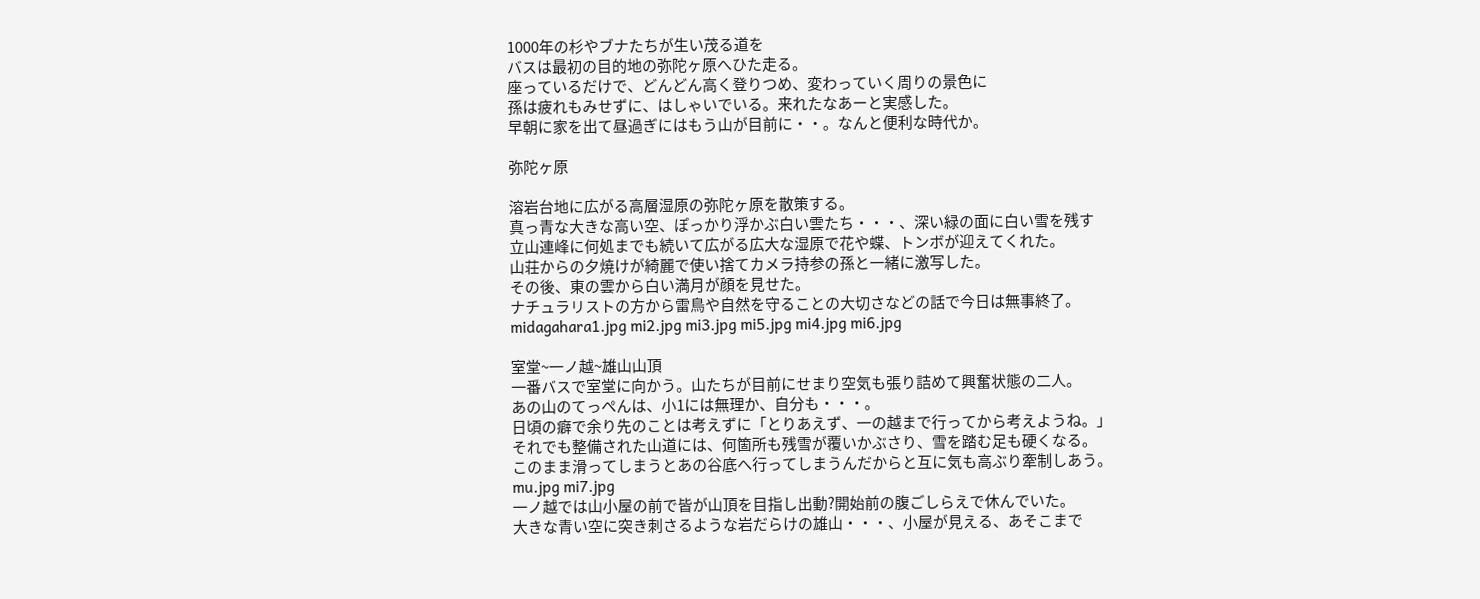1000年の杉やブナたちが生い茂る道を
バスは最初の目的地の弥陀ヶ原へひた走る。
座っているだけで、どんどん高く登りつめ、変わっていく周りの景色に
孫は疲れもみせずに、はしゃいでいる。来れたなあーと実感した。
早朝に家を出て昼過ぎにはもう山が目前に・・。なんと便利な時代か。

弥陀ヶ原

溶岩台地に広がる高層湿原の弥陀ヶ原を散策する。
真っ青な大きな高い空、ぽっかり浮かぶ白い雲たち・・・、深い緑の面に白い雪を残す
立山連峰に何処までも続いて広がる広大な湿原で花や蝶、トンボが迎えてくれた。
山荘からの夕焼けが綺麗で使い捨てカメラ持参の孫と一緒に激写した。
その後、東の雲から白い満月が顔を見せた。
ナチュラリストの方から雷鳥や自然を守ることの大切さなどの話で今日は無事終了。
midagahara1.jpg mi2.jpg mi3.jpg mi5.jpg mi4.jpg mi6.jpg

室堂~一ノ越~雄山山頂
一番バスで室堂に向かう。山たちが目前にせまり空気も張り詰めて興奮状態の二人。
あの山のてっぺんは、小1には無理か、自分も・・・。
日頃の癖で余り先のことは考えずに「とりあえず、一の越まで行ってから考えようね。」
それでも整備された山道には、何箇所も残雪が覆いかぶさり、雪を踏む足も硬くなる。
このまま滑ってしまうとあの谷底へ行ってしまうんだからと互に気も高ぶり牽制しあう。
mu.jpg mi7.jpg
一ノ越では山小屋の前で皆が山頂を目指し出動?開始前の腹ごしらえで休んでいた。
大きな青い空に突き刺さるような岩だらけの雄山・・・、小屋が見える、あそこまで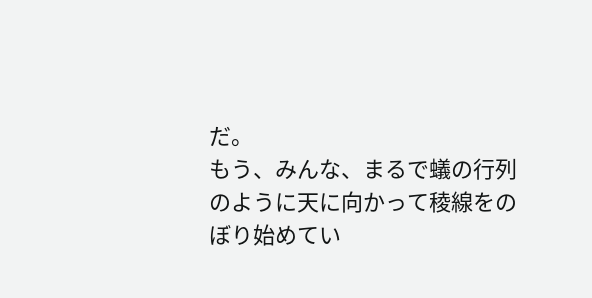だ。
もう、みんな、まるで蟻の行列のように天に向かって稜線をのぼり始めてい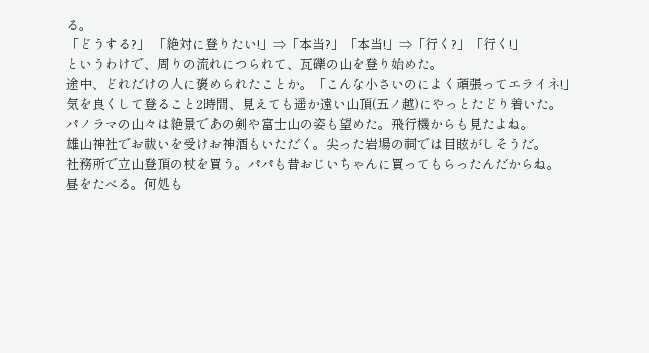る。
「どうする?」 「絶対に登りたい!」⇒「本当?」「本当!」⇒「行く?」「行く!」
というわけで、周りの流れにつられて、瓦礫の山を登り始めた。
途中、どれだけの人に褒められたことか。「こんな小さいのによく頑張ってエライネ!」
気を良くして登ること2時間、見えても遥か遠い山頂(五ノ越)にやっとたどり着いた。
パノラマの山々は絶景であの剣や富士山の姿も望めた。飛行機からも見たよね。
雄山神社でお祓いを受けお神酒もいただく。尖った岩場の祠では目眩がしそうだ。
社務所で立山登頂の杖を買う。パパも昔おじいちゃんに買ってもらったんだからね。
昼をたべる。何処も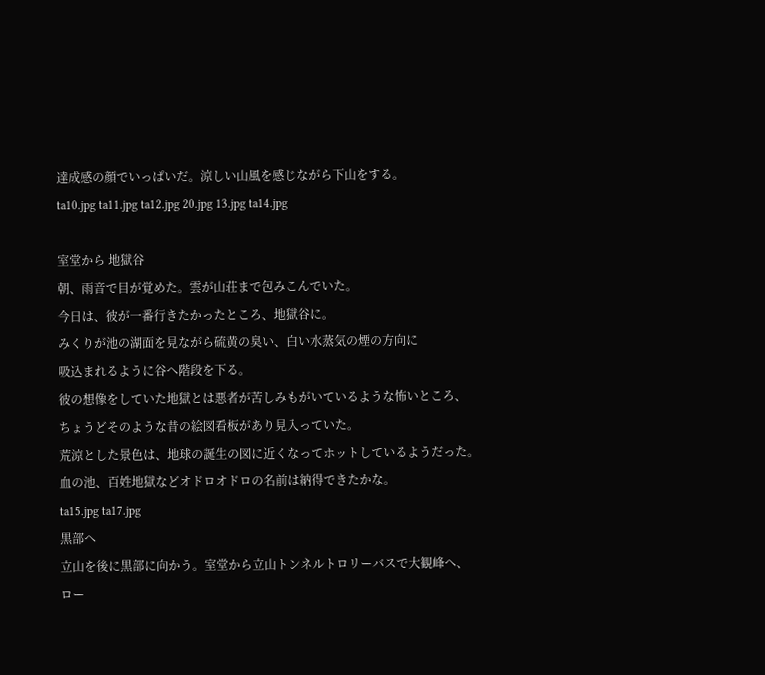達成感の顔でいっぱいだ。涼しい山風を感じながら下山をする。
ta10.jpg ta11.jpg ta12.jpg 20.jpg 13.jpg ta14.jpg

室堂から 地獄谷
朝、雨音で目が覚めた。雲が山荘まで包みこんでいた。
今日は、彼が一番行きたかったところ、地獄谷に。
みくりが池の湖面を見ながら硫黄の臭い、白い水蒸気の煙の方向に
吸込まれるように谷へ階段を下る。
彼の想像をしていた地獄とは悪者が苦しみもがいているような怖いところ、
ちょうどそのような昔の絵図看板があり見入っていた。
荒涼とした景色は、地球の誕生の図に近くなってホットしているようだった。
血の池、百姓地獄などオドロオドロの名前は納得できたかな。
ta15.jpg ta17.jpg
黒部へ
立山を後に黒部に向かう。室堂から立山トンネルトロリーバスで大観峰へ、
ロー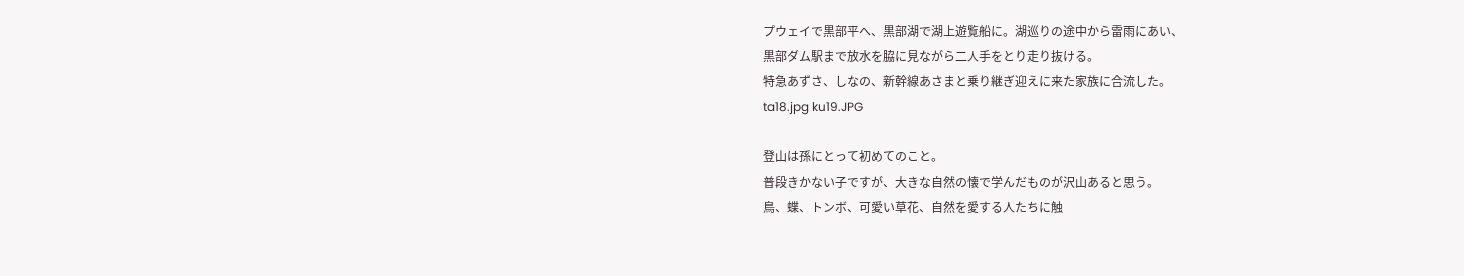プウェイで黒部平へ、黒部湖で湖上遊覧船に。湖巡りの途中から雷雨にあい、
黒部ダム駅まで放水を脇に見ながら二人手をとり走り抜ける。
特急あずさ、しなの、新幹線あさまと乗り継ぎ迎えに来た家族に合流した。
ta18.jpg ku19.JPG

登山は孫にとって初めてのこと。
普段きかない子ですが、大きな自然の懐で学んだものが沢山あると思う。
鳥、蝶、トンボ、可愛い草花、自然を愛する人たちに触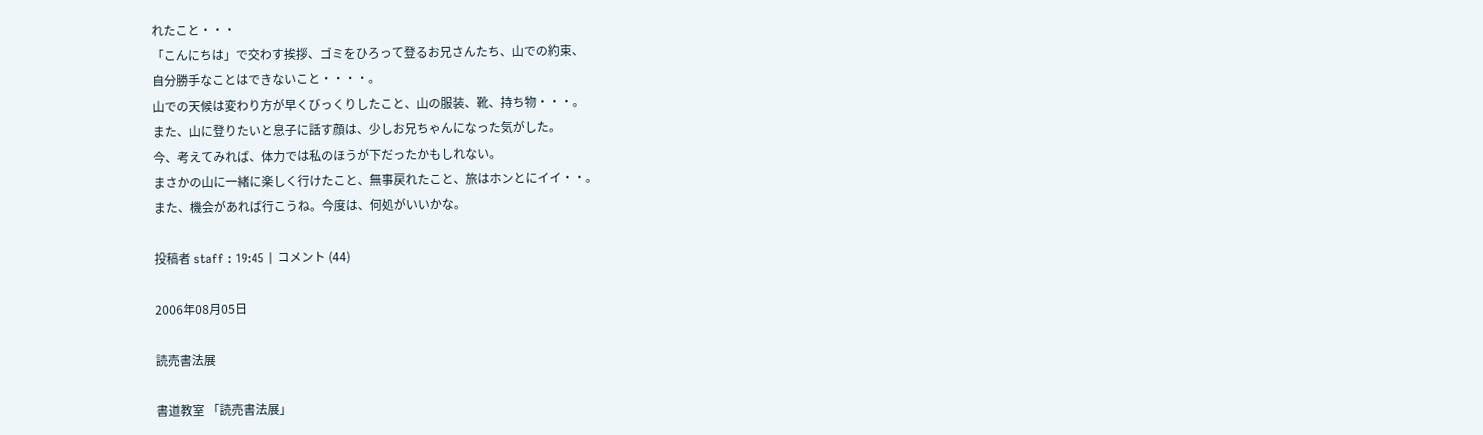れたこと・・・
「こんにちは」で交わす挨拶、ゴミをひろって登るお兄さんたち、山での約束、
自分勝手なことはできないこと・・・・。
山での天候は変わり方が早くびっくりしたこと、山の服装、靴、持ち物・・・。
また、山に登りたいと息子に話す顔は、少しお兄ちゃんになった気がした。
今、考えてみれば、体力では私のほうが下だったかもしれない。
まさかの山に一緒に楽しく行けたこと、無事戻れたこと、旅はホンとにイイ・・。
また、機会があれば行こうね。今度は、何処がいいかな。

投稿者 staff : 19:45 | コメント (44)

2006年08月05日

読売書法展

書道教室 「読売書法展」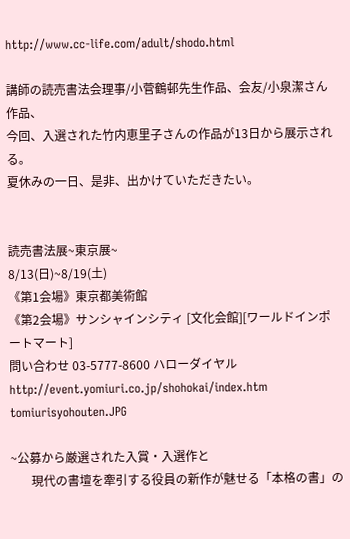http://www.cc-life.com/adult/shodo.html

講師の読売書法会理事/小菅鶴邨先生作品、会友/小泉潔さん作品、
今回、入選された竹内恵里子さんの作品が13日から展示される。
夏休みの一日、是非、出かけていただきたい。


読売書法展~東京展~
8/13(日)~8/19(土)
《第1会場》東京都美術館
《第2会場》サンシャインシティ [文化会館][ワールドインポートマート]
問い合わせ 03-5777-8600 ハローダイヤル
http://event.yomiuri.co.jp/shohokai/index.htm
tomiurisyohouten.JPG

~公募から厳選された入賞・入選作と
       現代の書壇を牽引する役員の新作が魅せる「本格の書」の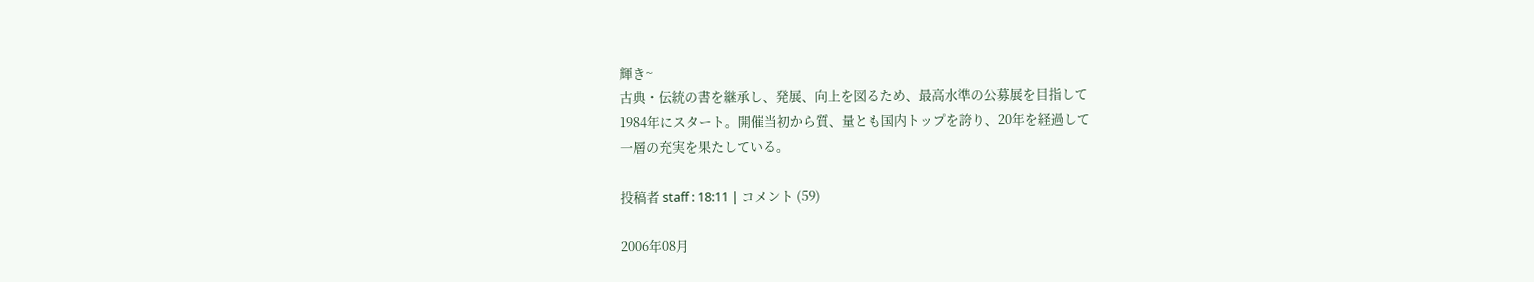輝き~
古典・伝統の書を継承し、発展、向上を図るため、最高水準の公募展を目指して
1984年にスタート。開催当初から質、量とも国内トップを誇り、20年を経過して
一層の充実を果たしている。

投稿者 staff : 18:11 | コメント (59)

2006年08月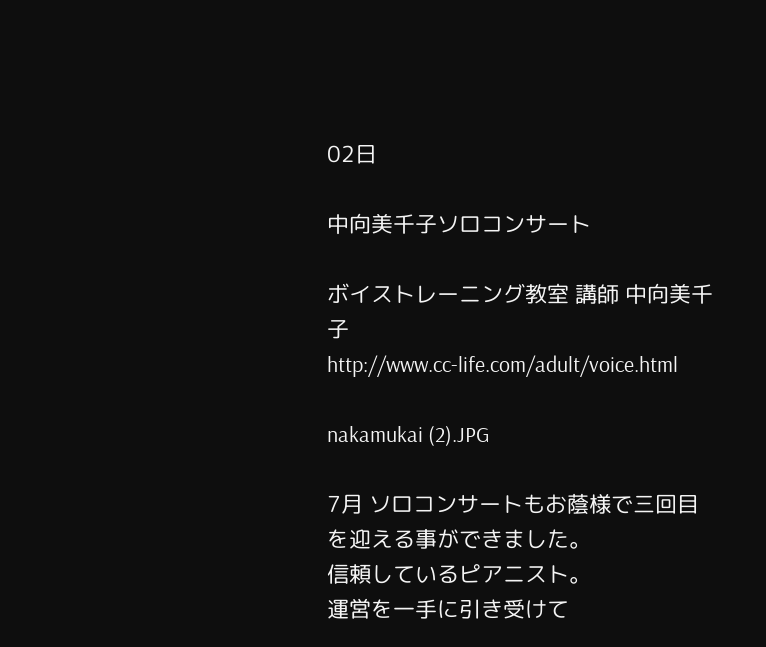02日

中向美千子ソロコンサート

ボイストレーニング教室 講師 中向美千子
http://www.cc-life.com/adult/voice.html

nakamukai (2).JPG

7月 ソロコンサートもお蔭様で三回目を迎える事ができました。
信頼しているピアニスト。
運営を一手に引き受けて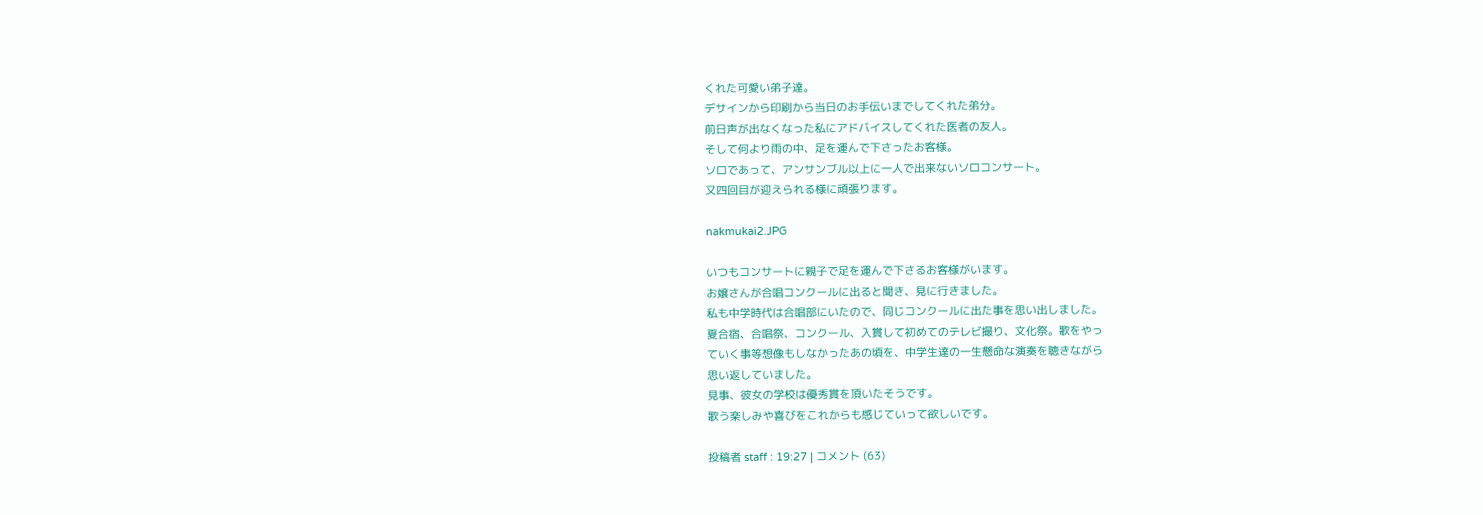くれた可愛い弟子達。
デサインから印刷から当日のお手伝いまでしてくれた弟分。
前日声が出なくなった私にアドバイスしてくれた医者の友人。
そして何より雨の中、足を運んで下さったお客様。
ソロであって、アンサンブル以上に一人で出来ないソロコンサート。
又四回目が迎えられる様に頑張ります。

nakmukai2.JPG

いつもコンサートに親子で足を運んで下さるお客様がいます。
お嬢さんが合唱コンクールに出ると聞き、見に行きました。
私も中学時代は合唱部にいたので、同じコンクールに出た事を思い出しました。
夏合宿、合唱祭、コンクール、入賞して初めてのテレビ撮り、文化祭。歌をやっ
ていく事等想像もしなかったあの頃を、中学生達の一生懸命な演奏を聴きながら
思い返していました。
見事、彼女の学校は優秀賞を頂いたそうです。
歌う楽しみや喜びをこれからも感じていって欲しいです。

投稿者 staff : 19:27 | コメント (63)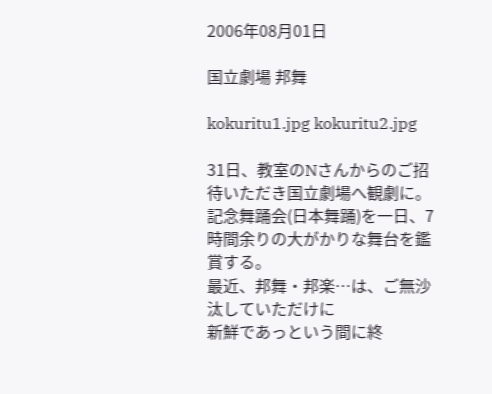2006年08月01日

国立劇場 邦舞

kokuritu1.jpg kokuritu2.jpg

31日、教室のNさんからのご招待いただき国立劇場へ観劇に。
記念舞踊会(日本舞踊)を一日、7時間余りの大がかりな舞台を鑑賞する。
最近、邦舞・邦楽…は、ご無沙汰していただけに
新鮮であっという間に終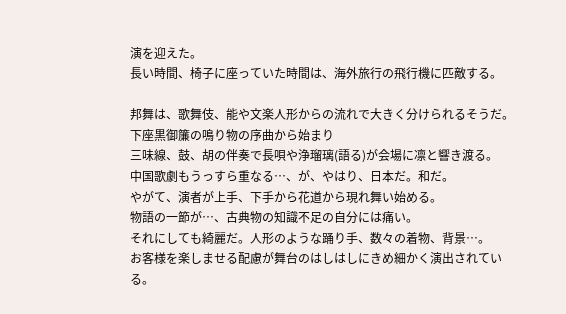演を迎えた。
長い時間、椅子に座っていた時間は、海外旅行の飛行機に匹敵する。

邦舞は、歌舞伎、能や文楽人形からの流れで大きく分けられるそうだ。
下座黒御簾の鳴り物の序曲から始まり
三味線、鼓、胡の伴奏で長唄や浄瑠璃(語る)が会場に凛と響き渡る。
中国歌劇もうっすら重なる…、が、やはり、日本だ。和だ。
やがて、演者が上手、下手から花道から現れ舞い始める。
物語の一節が…、古典物の知識不足の自分には痛い。
それにしても綺麗だ。人形のような踊り手、数々の着物、背景…。
お客様を楽しませる配慮が舞台のはしはしにきめ細かく演出されている。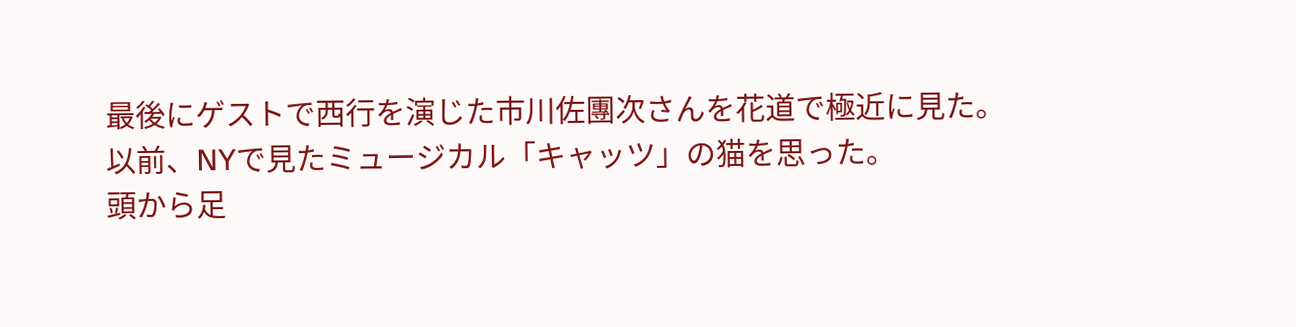最後にゲストで西行を演じた市川佐團次さんを花道で極近に見た。
以前、NYで見たミュージカル「キャッツ」の猫を思った。
頭から足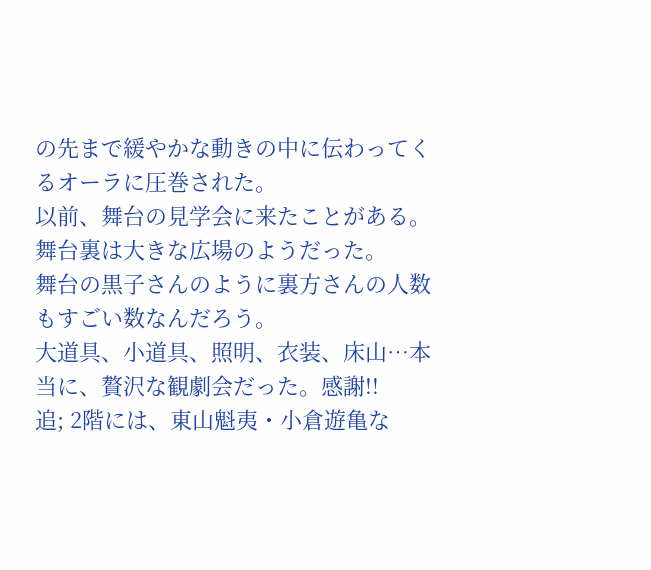の先まで緩やかな動きの中に伝わってくるオーラに圧巻された。
以前、舞台の見学会に来たことがある。舞台裏は大きな広場のようだった。
舞台の黒子さんのように裏方さんの人数もすごい数なんだろう。
大道具、小道具、照明、衣装、床山…本当に、贅沢な観劇会だった。感謝!!
追; 2階には、東山魁夷・小倉遊亀な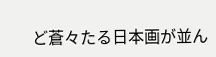ど蒼々たる日本画が並ん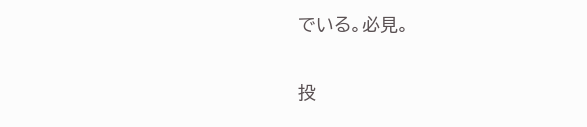でいる。必見。

投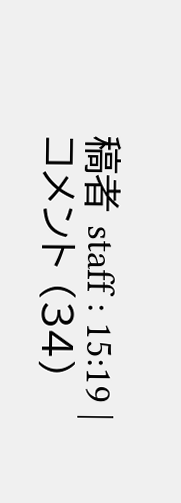稿者 staff : 15:19 | コメント (34)